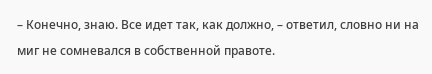– Конечно, знаю. Все идет так, как должно, – ответил, словно ни на миг не сомневался в собственной правоте.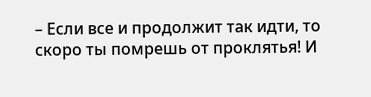– Если все и продолжит так идти, то скоро ты помрешь от проклятья! И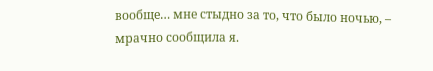вообще… мне стыдно за то, что было ночью, – мрачно сообщила я.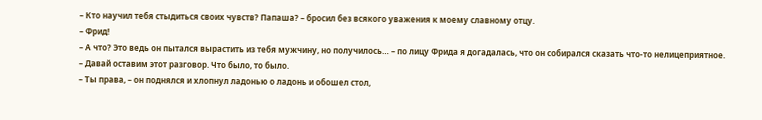– Кто научил тебя стыдиться своих чувств? Папаша? – бросил без всякого уважения к моему славному отцу.
– Фрид!
– А что? Это ведь он пытался вырастить из тебя мужчину, но получилось… – по лицу Фрида я догадалась, что он собирался сказать что-то нелицеприятное.
– Давай оставим этот разговор. Что было, то было.
– Ты права, – он поднялся и хлопнул ладонью о ладонь и обошел стол,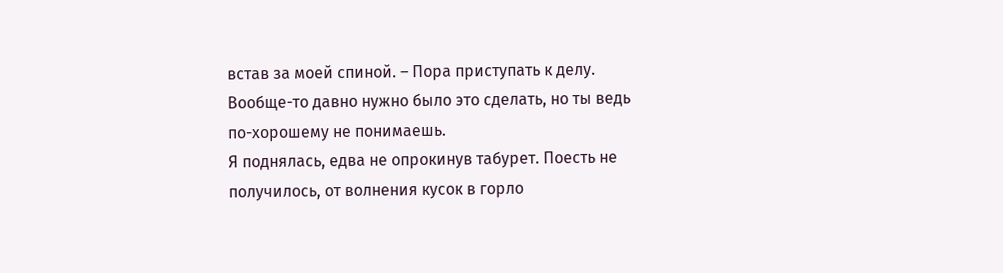встав за моей спиной. – Пора приступать к делу. Вообще-то давно нужно было это сделать, но ты ведь по-хорошему не понимаешь.
Я поднялась, едва не опрокинув табурет. Поесть не получилось, от волнения кусок в горло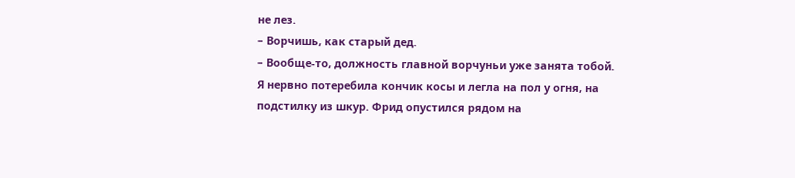не лез.
– Ворчишь, как старый дед.
– Вообще-то, должность главной ворчуньи уже занята тобой.
Я нервно потеребила кончик косы и легла на пол у огня, на подстилку из шкур. Фрид опустился рядом на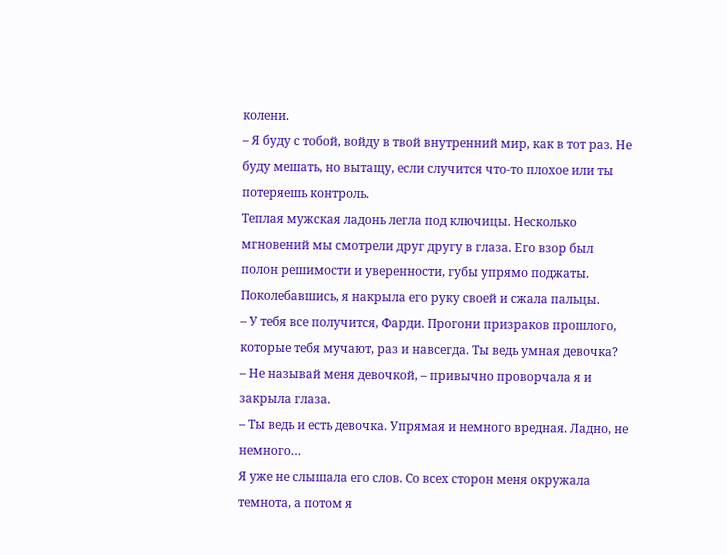колени.
– Я буду с тобой, войду в твой внутренний мир, как в тот раз. Не буду мешать, но вытащу, если случится что-то плохое или ты потеряешь контроль.
Теплая мужская ладонь легла под ключицы. Несколько мгновений мы смотрели друг другу в глаза. Его взор был полон решимости и уверенности, губы упрямо поджаты. Поколебавшись, я накрыла его руку своей и сжала пальцы.
– У тебя все получится, Фарди. Прогони призраков прошлого, которые тебя мучают, раз и навсегда. Ты ведь умная девочка?
– Не называй меня девочкой, – привычно проворчала я и закрыла глаза.
– Ты ведь и есть девочка. Упрямая и немного вредная. Ладно, не немного…
Я уже не слышала его слов. Со всех сторон меня окружала темнота, а потом я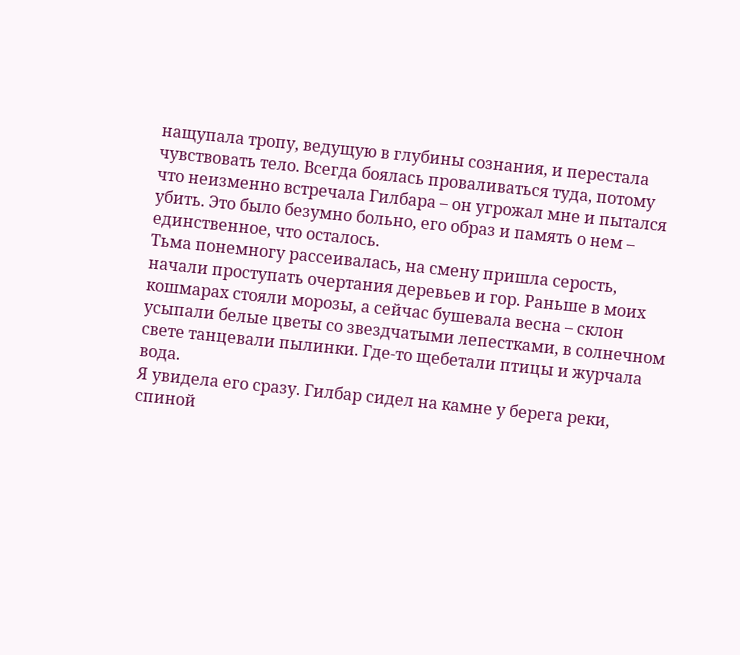нащупала тропу, ведущую в глубины сознания, и перестала чувствовать тело. Всегда боялась проваливаться туда, потому что неизменно встречала Гилбара – он угрожал мне и пытался убить. Это было безумно больно, его образ и память о нем – единственное, что осталось.
Тьма понемногу рассеивалась, на смену пришла серость, начали проступать очертания деревьев и гор. Раньше в моих кошмарах стояли морозы, а сейчас бушевала весна – склон усыпали белые цветы со звездчатыми лепестками, в солнечном свете танцевали пылинки. Где-то щебетали птицы и журчала вода.
Я увидела его сразу. Гилбар сидел на камне у берега реки, спиной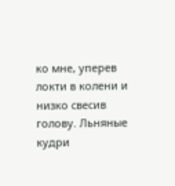ко мне, уперев локти в колени и низко свесив голову. Льняные кудри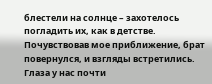блестели на солнце – захотелось погладить их, как в детстве.
Почувствовав мое приближение, брат повернулся, и взгляды встретились. Глаза у нас почти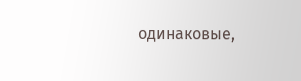одинаковые,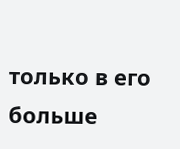только в его больше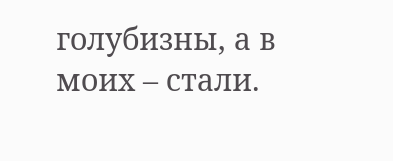голубизны, а в моих – стали.